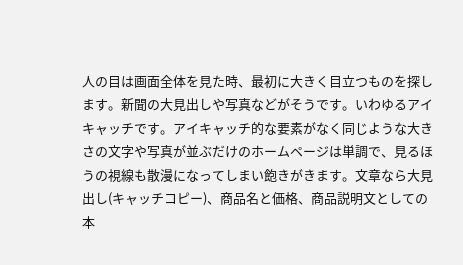人の目は画面全体を見た時、最初に大きく目立つものを探します。新聞の大見出しや写真などがそうです。いわゆるアイキャッチです。アイキャッチ的な要素がなく同じような大きさの文字や写真が並ぶだけのホームページは単調で、見るほうの視線も散漫になってしまい飽きがきます。文章なら大見出し(キャッチコピー)、商品名と価格、商品説明文としての本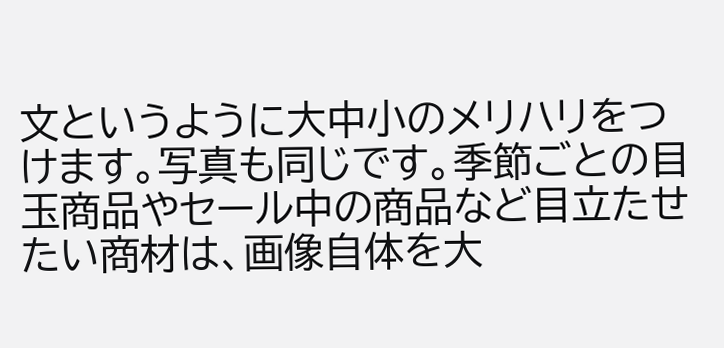文というように大中小のメリハリをつけます。写真も同じです。季節ごとの目玉商品やセール中の商品など目立たせたい商材は、画像自体を大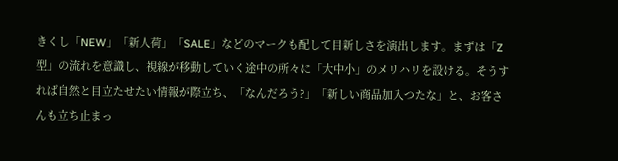きくし「NEW」「新人荷」「SALE」などのマークも配して目新しさを演出します。まずは「Z型」の流れを意識し、視線が移動していく途中の所々に「大中小」のメリハリを設ける。そうすれば自然と目立たせたい情報が際立ち、「なんだろう?」「新しい商品加入つたな」と、お客さんも立ち止まっ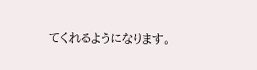てくれるようになります。